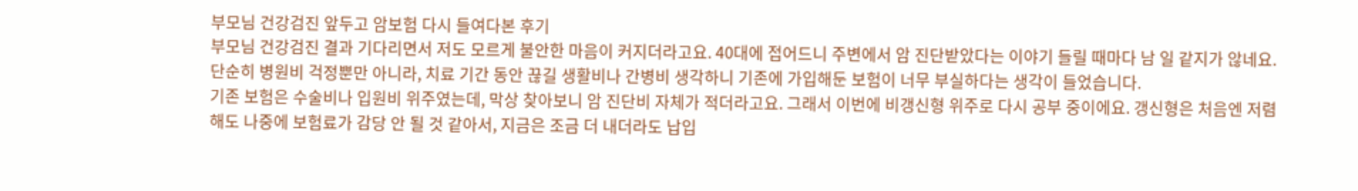부모님 건강검진 앞두고 암보험 다시 들여다본 후기
부모님 건강검진 결과 기다리면서 저도 모르게 불안한 마음이 커지더라고요. 40대에 접어드니 주변에서 암 진단받았다는 이야기 들릴 때마다 남 일 같지가 않네요. 단순히 병원비 걱정뿐만 아니라, 치료 기간 동안 끊길 생활비나 간병비 생각하니 기존에 가입해둔 보험이 너무 부실하다는 생각이 들었습니다.
기존 보험은 수술비나 입원비 위주였는데, 막상 찾아보니 암 진단비 자체가 적더라고요. 그래서 이번에 비갱신형 위주로 다시 공부 중이에요. 갱신형은 처음엔 저렴해도 나중에 보험료가 감당 안 될 것 같아서, 지금은 조금 더 내더라도 납입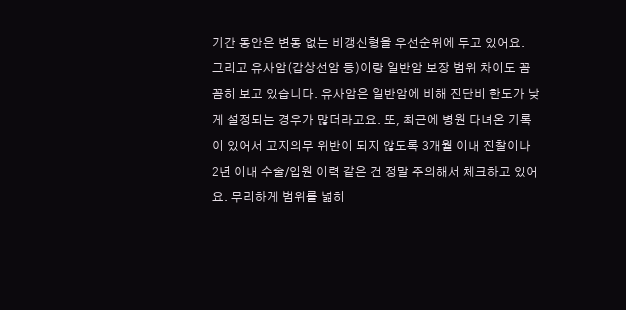기간 동안은 변동 없는 비갱신형을 우선순위에 두고 있어요.
그리고 유사암(갑상선암 등)이랑 일반암 보장 범위 차이도 꼼꼼히 보고 있습니다. 유사암은 일반암에 비해 진단비 한도가 낮게 설정되는 경우가 많더라고요. 또, 최근에 병원 다녀온 기록이 있어서 고지의무 위반이 되지 않도록 3개월 이내 진찰이나 2년 이내 수술/입원 이력 같은 건 정말 주의해서 체크하고 있어요. 무리하게 범위를 넓히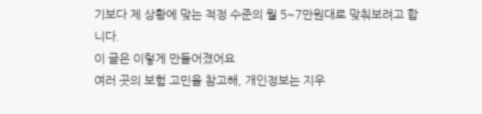기보다 제 상황에 맞는 적정 수준의 월 5~7만원대로 맞춰보려고 합니다.
이 글은 이렇게 만들어졌어요
여러 곳의 보험 고민을 참고해, 개인정보는 지우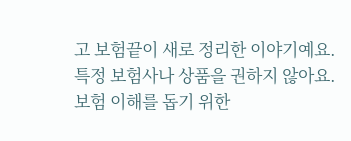고 보험끝이 새로 정리한 이야기예요.
특정 보험사나 상품을 권하지 않아요. 보험 이해를 돕기 위한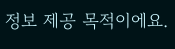정보 제공 목적이에요.